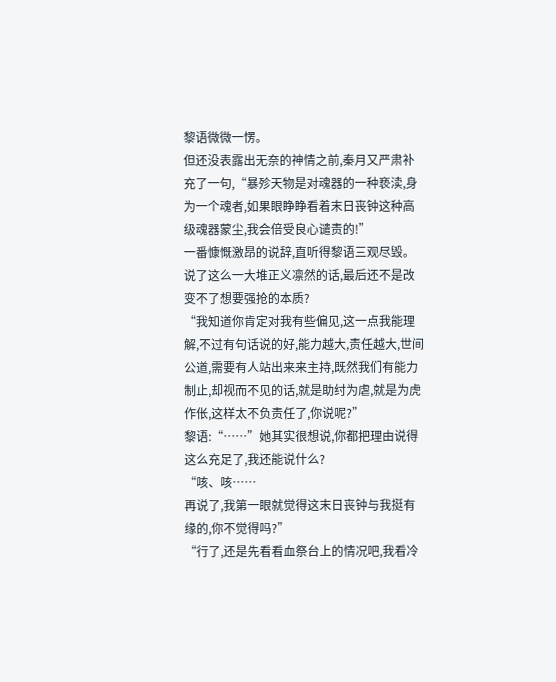黎语微微一愣。
但还没表露出无奈的神情之前,秦月又严肃补充了一句,“暴殄天物是对魂器的一种亵渎,身为一个魂者,如果眼睁睁看着末日丧钟这种高级魂器蒙尘,我会倍受良心谴责的!”
一番慷慨激昂的说辞,直听得黎语三观尽毁。
说了这么一大堆正义凛然的话,最后还不是改变不了想要强抢的本质?
“我知道你肯定对我有些偏见,这一点我能理解,不过有句话说的好,能力越大,责任越大,世间公道,需要有人站出来来主持,既然我们有能力制止,却视而不见的话,就是助纣为虐,就是为虎作伥,这样太不负责任了,你说呢?”
黎语:“……”她其实很想说,你都把理由说得这么充足了,我还能说什么?
“咳、咳……
再说了,我第一眼就觉得这末日丧钟与我挺有缘的,你不觉得吗?”
“行了,还是先看看血祭台上的情况吧,我看冷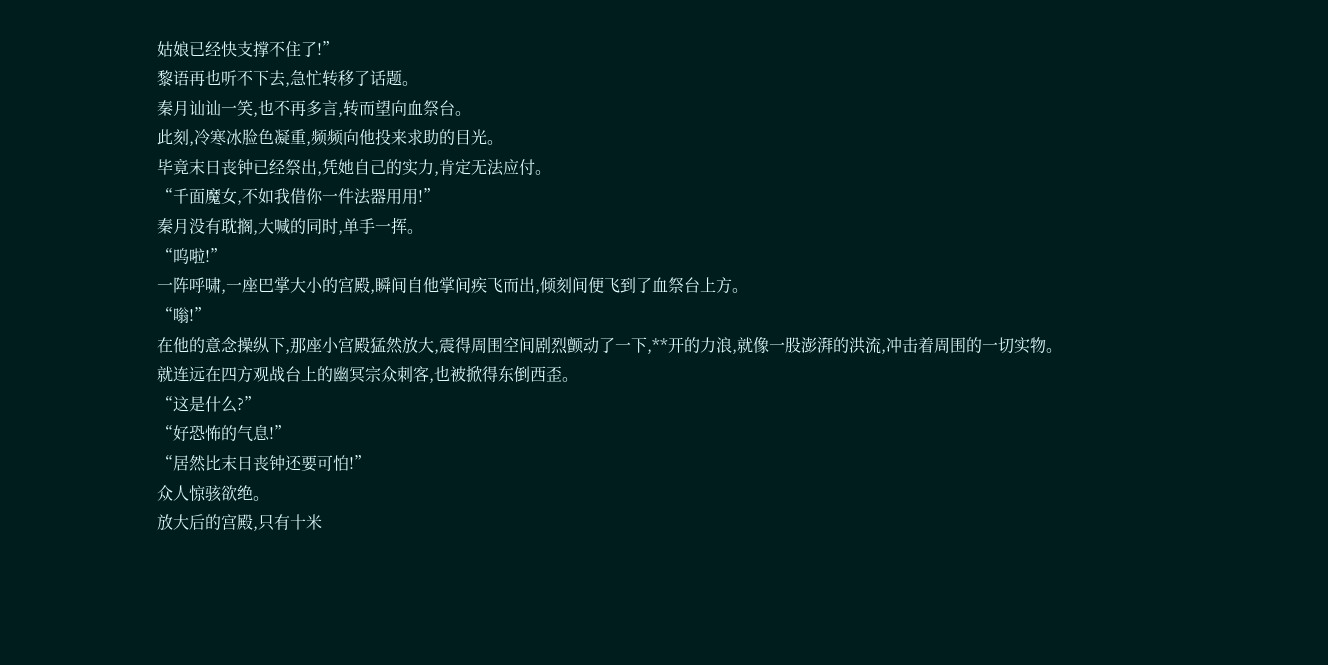姑娘已经快支撑不住了!”
黎语再也听不下去,急忙转移了话题。
秦月讪讪一笑,也不再多言,转而望向血祭台。
此刻,冷寒冰脸色凝重,频频向他投来求助的目光。
毕竟末日丧钟已经祭出,凭她自己的实力,肯定无法应付。
“千面魔女,不如我借你一件法器用用!”
秦月没有耽搁,大喊的同时,单手一挥。
“呜啦!”
一阵呼啸,一座巴掌大小的宫殿,瞬间自他掌间疾飞而出,倾刻间便飞到了血祭台上方。
“嗡!”
在他的意念操纵下,那座小宫殿猛然放大,震得周围空间剧烈颤动了一下,**开的力浪,就像一股澎湃的洪流,冲击着周围的一切实物。
就连远在四方观战台上的幽冥宗众刺客,也被掀得东倒西歪。
“这是什么?”
“好恐怖的气息!”
“居然比末日丧钟还要可怕!”
众人惊骇欲绝。
放大后的宫殿,只有十米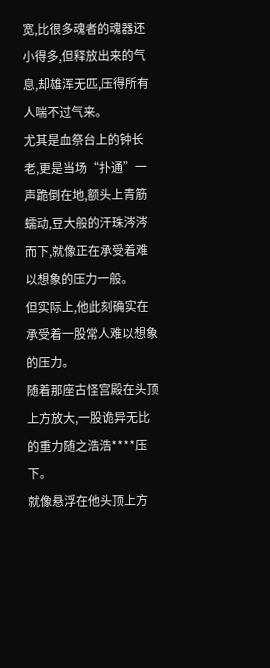宽,比很多魂者的魂器还小得多,但释放出来的气息,却雄浑无匹,压得所有人喘不过气来。
尤其是血祭台上的钟长老,更是当场“扑通”一声跪倒在地,额头上青筋蠕动,豆大般的汗珠涔涔而下,就像正在承受着难以想象的压力一般。
但实际上,他此刻确实在承受着一股常人难以想象的压力。
随着那座古怪宫殿在头顶上方放大,一股诡异无比的重力随之浩浩****压下。
就像悬浮在他头顶上方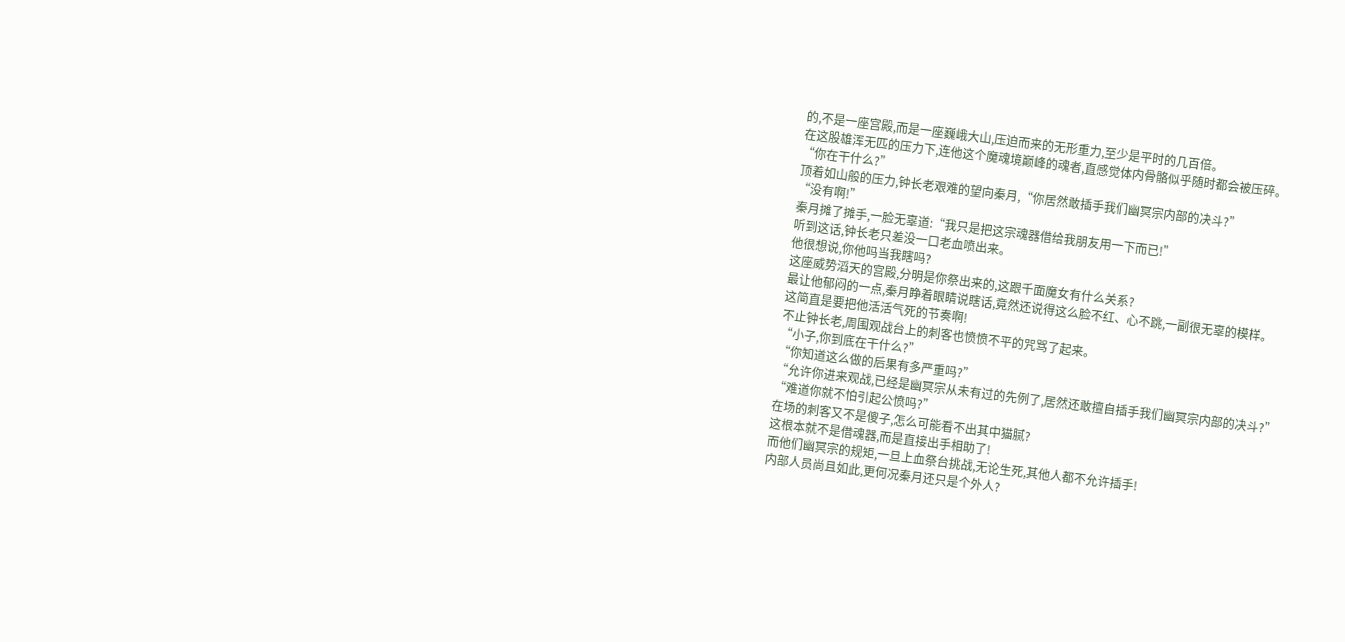的,不是一座宫殿,而是一座巍峨大山,压迫而来的无形重力,至少是平时的几百倍。
在这股雄浑无匹的压力下,连他这个魔魂境巅峰的魂者,直感觉体内骨骼似乎随时都会被压碎。
“你在干什么?”
顶着如山般的压力,钟长老艰难的望向秦月,“你居然敢插手我们幽冥宗内部的决斗?”
“没有啊!”
秦月摊了摊手,一脸无辜道:“我只是把这宗魂器借给我朋友用一下而已!”
听到这话,钟长老只差没一口老血喷出来。
他很想说,你他吗当我瞎吗?
这座威势滔天的宫殿,分明是你祭出来的,这跟千面魔女有什么关系?
最让他郁闷的一点,秦月睁着眼睛说瞎话,竟然还说得这么脸不红、心不跳,一副很无辜的模样。
这简直是要把他活活气死的节奏啊!
不止钟长老,周围观战台上的刺客也愤愤不平的咒骂了起来。
“小子,你到底在干什么?”
“你知道这么做的后果有多严重吗?”
“允许你进来观战,已经是幽冥宗从未有过的先例了,居然还敢擅自插手我们幽冥宗内部的决斗?”
“难道你就不怕引起公愤吗?”
在场的刺客又不是傻子,怎么可能看不出其中猫腻?
这根本就不是借魂器,而是直接出手相助了!
而他们幽冥宗的规矩,一旦上血祭台挑战,无论生死,其他人都不允许插手!
内部人员尚且如此,更何况秦月还只是个外人?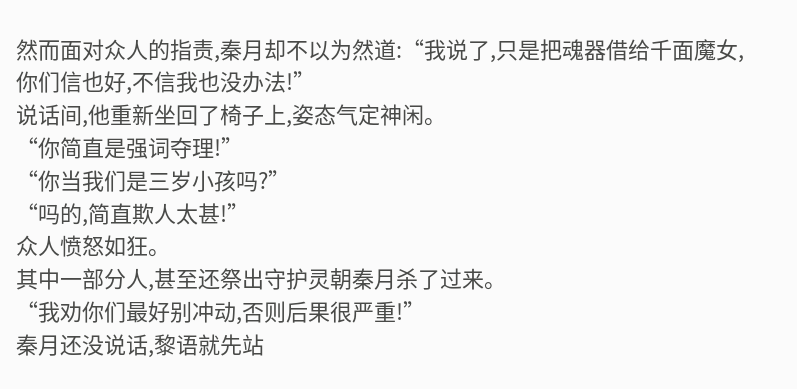然而面对众人的指责,秦月却不以为然道:“我说了,只是把魂器借给千面魔女,你们信也好,不信我也没办法!”
说话间,他重新坐回了椅子上,姿态气定神闲。
“你简直是强词夺理!”
“你当我们是三岁小孩吗?”
“吗的,简直欺人太甚!”
众人愤怒如狂。
其中一部分人,甚至还祭出守护灵朝秦月杀了过来。
“我劝你们最好别冲动,否则后果很严重!”
秦月还没说话,黎语就先站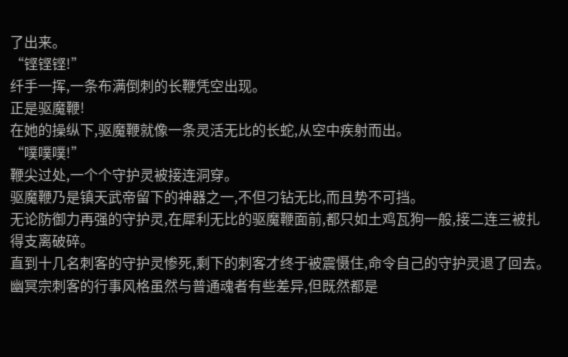了出来。
“铿铿铿!”
纤手一挥,一条布满倒刺的长鞭凭空出现。
正是驱魔鞭!
在她的操纵下,驱魔鞭就像一条灵活无比的长蛇,从空中疾射而出。
“噗噗噗!”
鞭尖过处,一个个守护灵被接连洞穿。
驱魔鞭乃是镇天武帝留下的神器之一,不但刁钻无比,而且势不可挡。
无论防御力再强的守护灵,在犀利无比的驱魔鞭面前,都只如土鸡瓦狗一般,接二连三被扎得支离破碎。
直到十几名刺客的守护灵惨死,剩下的刺客才终于被震慑住,命令自己的守护灵退了回去。
幽冥宗刺客的行事风格虽然与普通魂者有些差异,但既然都是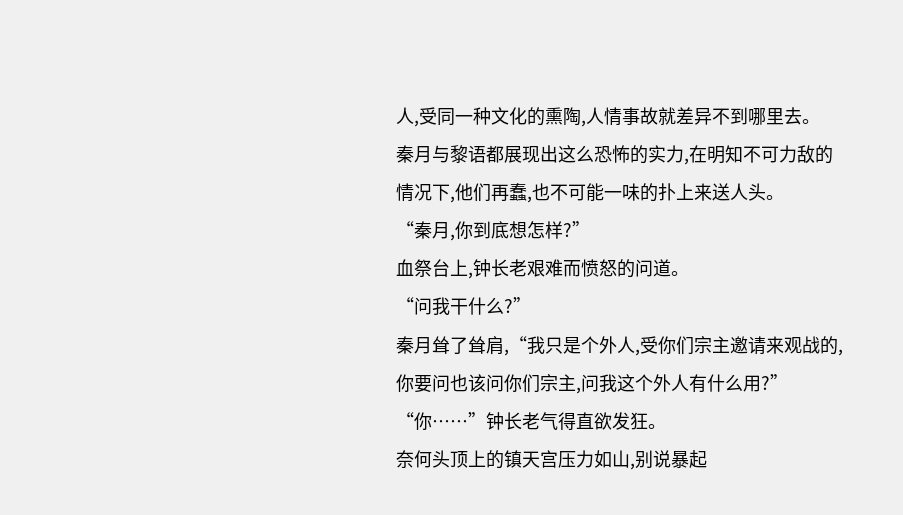人,受同一种文化的熏陶,人情事故就差异不到哪里去。
秦月与黎语都展现出这么恐怖的实力,在明知不可力敌的情况下,他们再蠢,也不可能一味的扑上来送人头。
“秦月,你到底想怎样?”
血祭台上,钟长老艰难而愤怒的问道。
“问我干什么?”
秦月耸了耸肩,“我只是个外人,受你们宗主邀请来观战的,你要问也该问你们宗主,问我这个外人有什么用?”
“你……”钟长老气得直欲发狂。
奈何头顶上的镇天宫压力如山,别说暴起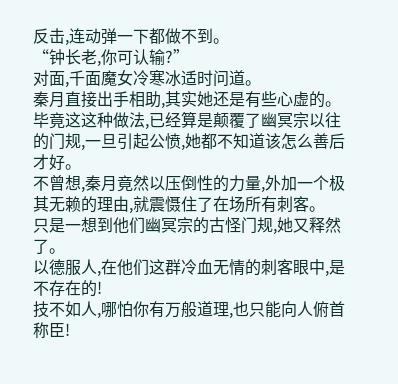反击,连动弹一下都做不到。
“钟长老,你可认输?”
对面,千面魔女冷寒冰适时问道。
秦月直接出手相助,其实她还是有些心虚的。
毕竟这这种做法,已经算是颠覆了幽冥宗以往的门规,一旦引起公愤,她都不知道该怎么善后才好。
不曾想,秦月竟然以压倒性的力量,外加一个极其无赖的理由,就震慑住了在场所有刺客。
只是一想到他们幽冥宗的古怪门规,她又释然了。
以德服人,在他们这群冷血无情的刺客眼中,是不存在的!
技不如人,哪怕你有万般道理,也只能向人俯首称臣!